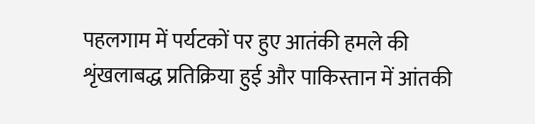पहलगाम में पर्यटकों पर हुए आतंकी हमले की शृंखलाबद्ध प्रतिक्रिया हुई और पाकिस्तान में आंतकी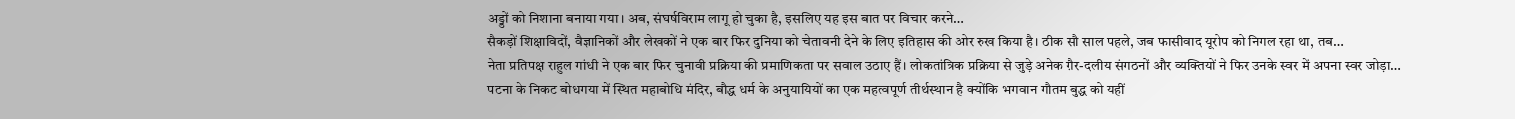अड्डों को निशाना बनाया गया। अब, संघर्षविराम लागू हो चुका है, इसलिए यह इस बात पर विचार करने…
सैकड़ों शिक्षाविदों, वैज्ञानिकों और लेखकों ने एक बार फिर दुनिया को चेतावनी देने के लिए इतिहास की ओर रुख किया है। ठीक सौ साल पहले, जब फासीवाद यूरोप को निगल रहा था, तब…
नेता प्रतिपक्ष राहुल गांधी ने एक बार फिर चुनावी प्रक्रिया की प्रमाणिकता पर सवाल उठाए हैं। लोकतांत्रिक प्रक्रिया से जुड़े अनेक ग़ैर-दलीय संगठनों और व्यक्तियों ने फिर उनके स्वर में अपना स्वर जोड़ा…
पटना के निकट बोधगया में स्थित महाबोधि मंदिर, बौद्ध धर्म के अनुयायियों का एक महत्वपूर्ण तीर्थस्थान है क्योंकि भगवान गौतम बुद्ध को यहीं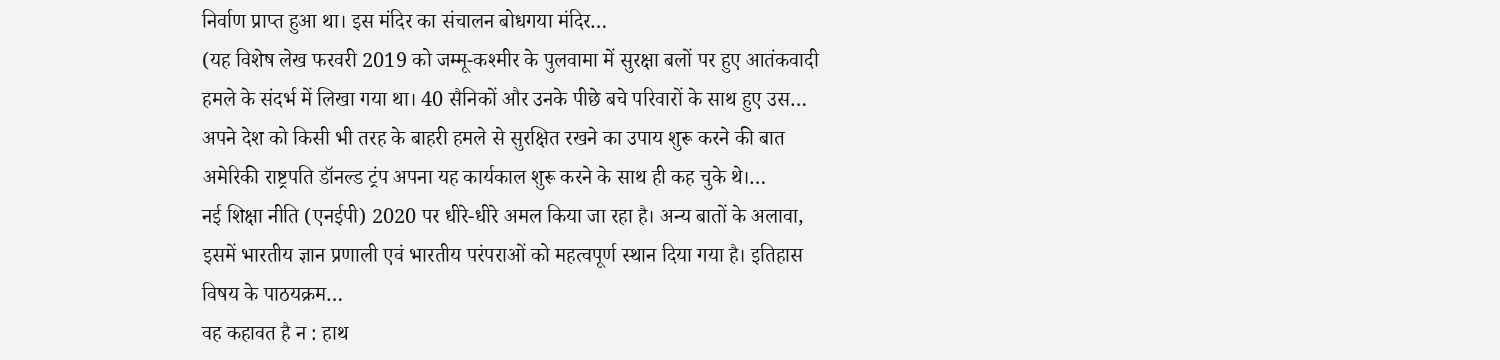निर्वाण प्राप्त हुआ था। इस मंदिर का संचालन बोधगया मंदिर…
(यह विशेष लेख फरवरी 2019 को जम्मू-कश्मीर के पुलवामा में सुरक्षा बलों पर हुए आतंकवादी हमले के संदर्भ में लिखा गया था। 40 सैनिकों और उनके पीछे बचे परिवारों के साथ हुए उस…
अपने देश को किसी भी तरह के बाहरी हमले से सुरक्षित रखने का उपाय शुरू करने की बात अमेरिकी राष्ट्रपति डॉनल्ड ट्रंप अपना यह कार्यकाल शुरू करने के साथ ही कह चुके थे।…
नई शिक्षा नीति (एनईपी) 2020 पर धीरे-धीरे अमल किया जा रहा है। अन्य बातों के अलावा, इसमें भारतीय ज्ञान प्रणाली एवं भारतीय परंपराओं को महत्वपूर्ण स्थान दिया गया है। इतिहास विषय के पाठयक्रम…
वह कहावत है न : हाथ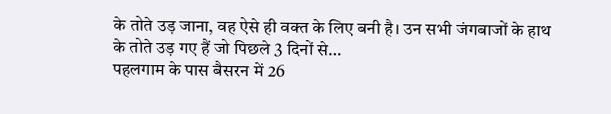के तोते उड़ जाना, वह ऐसे ही वक्त के लिए बनी है। उन सभी जंगबाजों के हाथ के तोते उड़ गए हैं जो पिछले 3 दिनों से…
पहलगाम के पास बैसरन में 26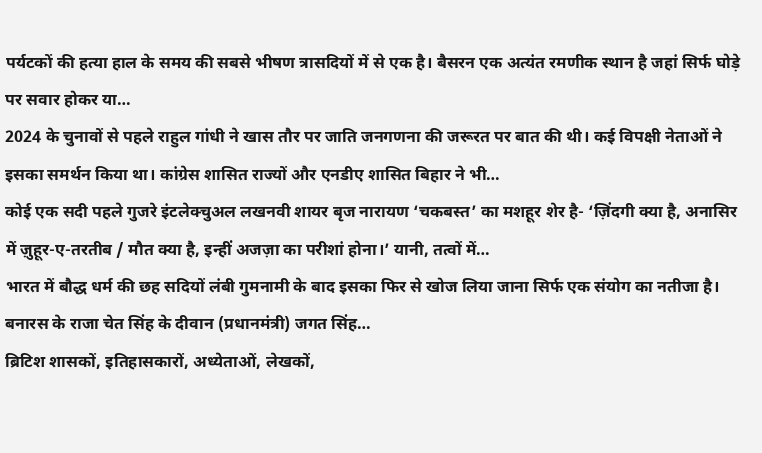पर्यटकों की हत्या हाल के समय की सबसे भीषण त्रासदियों में से एक है। बैसरन एक अत्यंत रमणीक स्थान है जहां सिर्फ घोड़े पर सवार होकर या…
2024 के चुनावों से पहले राहुल गांधी ने खास तौर पर जाति जनगणना की जरूरत पर बात की थी। कई विपक्षी नेताओं ने इसका समर्थन किया था। कांग्रेस शासित राज्यों और एनडीए शासित बिहार ने भी…
कोई एक सदी पहले गुजरे इंटलेक्चुअल लखनवी शायर बृज नारायण ‘चकबस्त’ का मशहूर शेर है- ‘ज़िंदगी क्या है, अनासिर में ज़ुहूर-ए-तरतीब / मौत क्या है, इन्हीं अजज़ा का परीशां होना।’ यानी, तत्वों में…
भारत में बौद्ध धर्म की छह सदियों लंबी गुमनामी के बाद इसका फिर से खोज लिया जाना सिर्फ एक संयोग का नतीजा है। बनारस के राजा चेत सिंह के दीवान (प्रधानमंत्री) जगत सिंह…
ब्रिटिश शासकों, इतिहासकारों, अध्येताओं, लेखकों,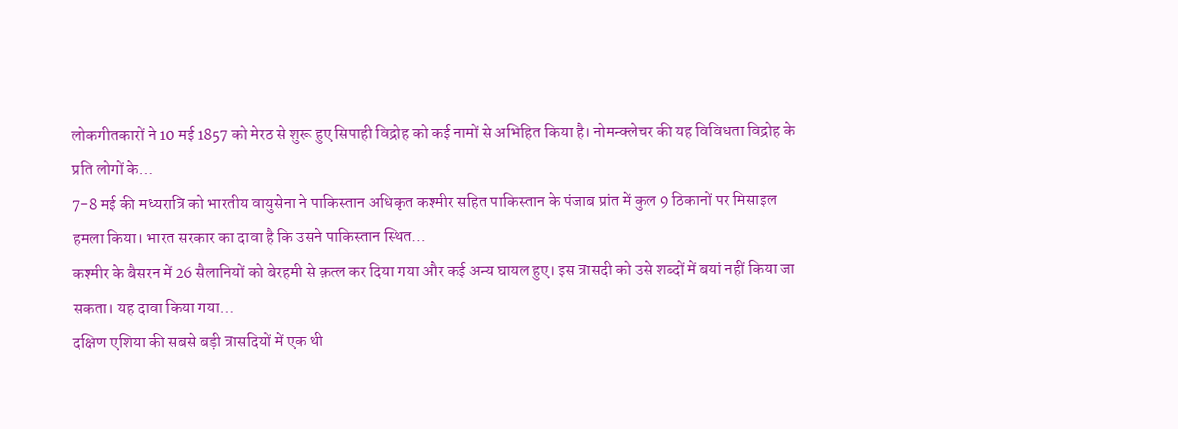लोकगीतकारों ने 10 मई 1857 को मेरठ से शुरू हुए सिपाही विद्रोह को कई नामों से अभिहित किया है। नोमन्क्लेचर की यह विविधता विद्रोह के प्रति लोगों के…
7-8 मई की मध्यरात्रि को भारतीय वायुसेना ने पाकिस्तान अधिकृत कश्मीर सहित पाकिस्तान के पंजाब प्रांत में कुल 9 ठिकानों पर मिसाइल हमला किया। भारत सरकार का दावा है कि उसने पाकिस्तान स्थित…
कश्मीर के बैसरन में 26 सैलानियों को बेरहमी से क़त्ल कर दिया गया और कई अन्य घायल हुए। इस त्रासदी को उसे शब्दों में बयां नहीं किया जा सकता। यह दावा किया गया…
दक्षिण एशिया की सबसे बड़ी त्रासदियों में एक थी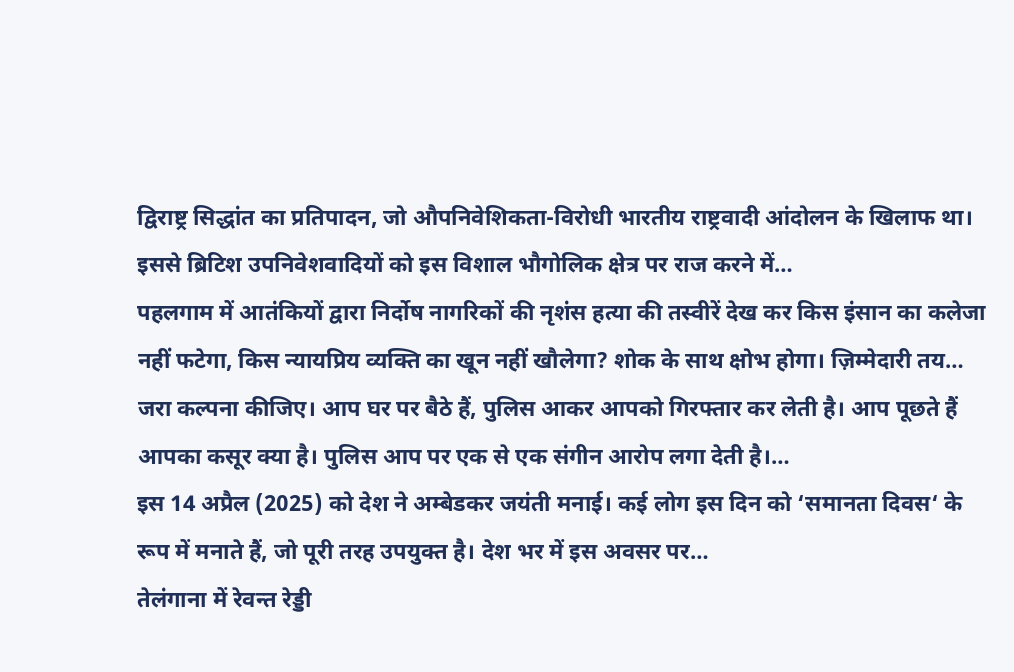द्विराष्ट्र सिद्धांत का प्रतिपादन, जो औपनिवेशिकता-विरोधी भारतीय राष्ट्रवादी आंदोलन के खिलाफ था। इससे ब्रिटिश उपनिवेशवादियों को इस विशाल भौगोलिक क्षेत्र पर राज करने में…
पहलगाम में आतंकियों द्वारा निर्दोष नागरिकों की नृशंस हत्या की तस्वीरें देख कर किस इंसान का कलेजा नहीं फटेगा, किस न्यायप्रिय व्यक्ति का खून नहीं खौलेगा? शोक के साथ क्षोभ होगा। ज़िम्मेदारी तय…
जरा कल्पना कीजिए। आप घर पर बैठे हैं, पुलिस आकर आपको गिरफ्तार कर लेती है। आप पूछते हैं आपका कसूर क्या है। पुलिस आप पर एक से एक संगीन आरोप लगा देती है।…
इस 14 अप्रैल (2025) को देश ने अम्बेडकर जयंती मनाई। कई लोग इस दिन को ‘समानता दिवस‘ के रूप में मनाते हैं, जो पूरी तरह उपयुक्त है। देश भर में इस अवसर पर…
तेलंगाना में रेवन्त रेड्डी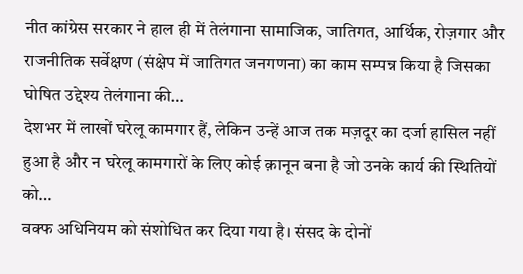नीत कांग्रेस सरकार ने हाल ही में तेलंगाना सामाजिक, जातिगत, आर्थिक, रोज़गार और राजनीतिक सर्वेक्षण (संक्षेप में जातिगत जनगणना) का काम सम्पन्न किया है जिसका घोषित उद्देश्य तेलंगाना की…
देशभर में लाखों घरेलू कामगार हैं, लेकिन उन्हें आज तक मज़दूर का दर्जा हासिल नहीं हुआ है और न घरेलू कामगारों के लिए कोई क़ानून बना है जो उनके कार्य की स्थितियों को…
वक्फ अधिनियम को संशोधित कर दिया गया है। संसद के दोनों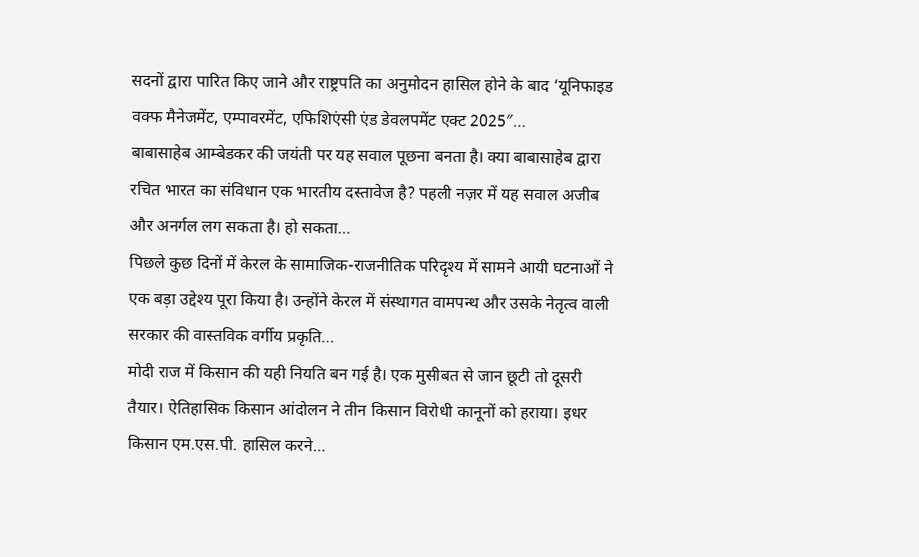सदनों द्वारा पारित किए जाने और राष्ट्रपति का अनुमोदन हासिल होने के बाद ‘यूनिफाइड वक्फ मैनेजमेंट, एम्पावरमेंट, एफिशिएंसी एंड डेवलपमेंट एक्ट 2025″…
बाबासाहेब आम्बेडकर की जयंती पर यह सवाल पूछना बनता है। क्या बाबासाहेब द्वारा रचित भारत का संविधान एक भारतीय दस्तावेज है? पहली नज़र में यह सवाल अजीब और अनर्गल लग सकता है। हो सकता…
पिछले कुछ दिनों में केरल के सामाजिक-राजनीतिक परिदृश्य में सामने आयी घटनाओं ने एक बड़ा उद्देश्य पूरा किया है। उन्होंने केरल में संस्थागत वामपन्थ और उसके नेतृत्व वाली सरकार की वास्तविक वर्गीय प्रकृति…
मोदी राज में किसान की यही नियति बन गई है। एक मुसीबत से जान छूटी तो दूसरी तैयार। ऐतिहासिक किसान आंदोलन ने तीन किसान विरोधी कानूनों को हराया। इधर किसान एम.एस.पी. हासिल करने…